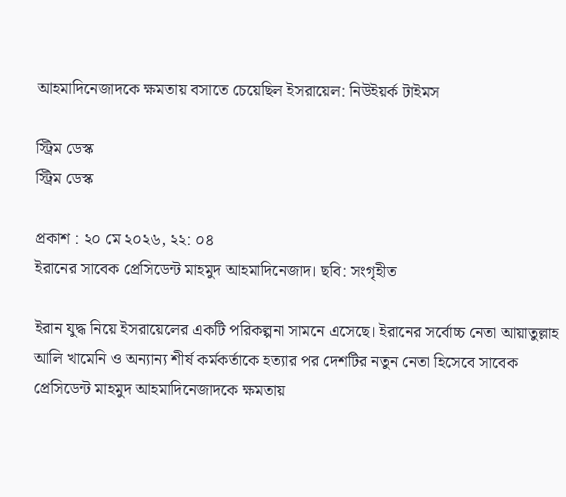আহমাদিনেজাদকে ক্ষমতায় বসাতে চেয়েছিল ইসরায়েল: নিউইয়র্ক টাইমস

স্ট্রিম ডেস্ক
স্ট্রিম ডেস্ক

প্রকাশ : ২০ মে ২০২৬, ২২: ০৪
ইরানের সাবেক প্রেসিডেন্ট মাহমুদ আহমাদিনেজাদ। ছবি: সংগৃহীত

ইরান যুদ্ধ নিয়ে ইসরায়েলের একটি পরিকল্পনা সামনে এসেছে। ইরানের সর্বোচ্চ নেতা আয়াতুল্লাহ আলি খামেনি ও অন্যান্য শীর্ষ কর্মকর্তাকে হত্যার পর দেশটির নতুন নেতা হিসেবে সাবেক প্রেসিডেন্ট মাহমুদ আহমাদিনেজাদকে ক্ষমতায়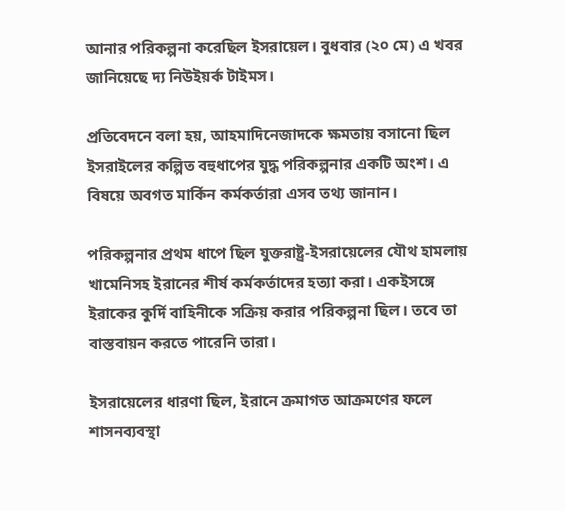আনার পরিকল্পনা করেছিল ইসরায়েল। বুধবার (২০ মে) এ খবর জানিয়েছে দ্য নিউইয়র্ক টাইমস।

প্রতিবেদনে বলা হয়, আহমাদিনেজাদকে ক্ষমতায় বসানো ছিল ইসরাইলের কল্পিত বহুধাপের যুদ্ধ পরিকল্পনার একটি অংশ। এ বিষয়ে অবগত মার্কিন কর্মকর্তারা এসব তথ্য জানান।

পরিকল্পনার প্রথম ধাপে ছিল যুক্তরাষ্ট্র-ইসরায়েলের যৌথ হামলায় খামেনিসহ ইরানের শীর্ষ কর্মকর্তাদের হত্যা করা। একইসঙ্গে ইরাকের কুর্দি বাহিনীকে সক্রিয় করার পরিকল্পনা ছিল। তবে তা বাস্তবায়ন করতে পারেনি তারা।

ইসরায়েলের ধারণা ছিল, ইরানে ক্রমাগত আক্রমণের ফলে শাসনব্যবস্থা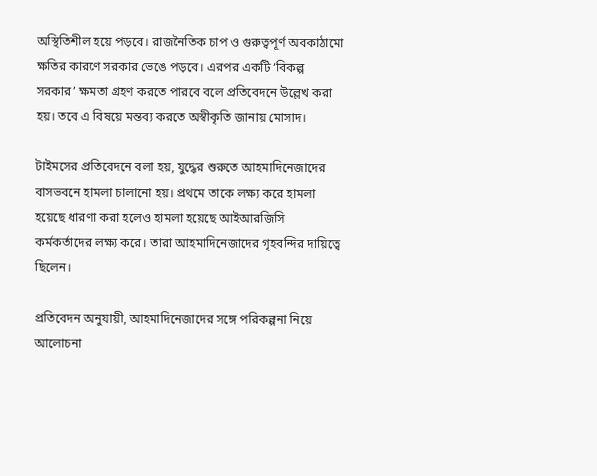অস্থিতিশীল হয়ে পড়বে। রাজনৈতিক চাপ ও গুরুত্বপূর্ণ অবকাঠামো ক্ষতির কারণে সরকার ভেঙে পড়বে। এরপর একটি ‘বিকল্প সরকার’ ক্ষমতা গ্রহণ করতে পারবে বলে প্রতিবেদনে উল্লেখ করা হয়। তবে এ বিষয়ে মন্তব্য করতে অস্বীকৃতি জানায় মোসাদ।

টাইমসের প্রতিবেদনে বলা হয়, যুদ্ধের শুরুতে আহমাদিনেজাদের বাসভবনে হামলা চালানো হয়। প্রথমে তাকে লক্ষ্য করে হামলা হয়েছে ধারণা করা হলেও হামলা হয়েছে আইআরজিসি কর্মকর্তাদের লক্ষ্য করে। তারা আহমাদিনেজাদের গৃহবন্দির দায়িত্বে ছিলেন।

প্রতিবেদন অনুযায়ী, আহমাদিনেজাদের সঙ্গে পরিকল্পনা নিয়ে আলোচনা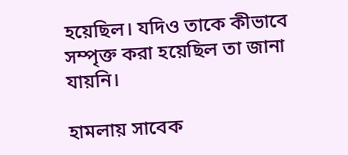হয়েছিল। যদিও তাকে কীভাবে সম্পৃক্ত করা হয়েছিল তা জানা যায়নি।

হামলায় সাবেক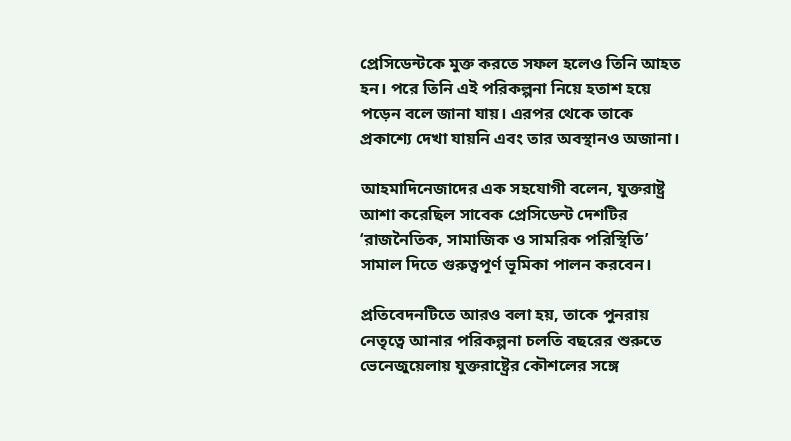প্রেসিডেন্টকে মুক্ত করতে সফল হলেও তিনি আহত হন। পরে তিনি এই পরিকল্পনা নিয়ে হতাশ হয়ে পড়েন বলে জানা যায়। এরপর থেকে তাকে প্রকাশ্যে দেখা যায়নি এবং তার অবস্থানও অজানা।

আহমাদিনেজাদের এক সহযোগী বলেন, যুক্তরাষ্ট্র আশা করেছিল সাবেক প্রেসিডেন্ট দেশটির ‘রাজনৈতিক, সামাজিক ও সামরিক পরিস্থিতি’ সামাল দিতে গুরুত্বপূর্ণ ভূমিকা পালন করবেন।

প্রতিবেদনটিতে আরও বলা হয়, তাকে পুনরায় নেতৃত্বে আনার পরিকল্পনা চলতি বছরের শুরুতে ভেনেজুয়েলায় যুক্তরাষ্ট্রের কৌশলের সঙ্গে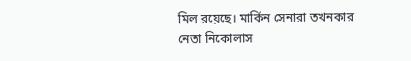মিল রয়েছে। মার্কিন সেনারা তখনকার নেতা নিকোলাস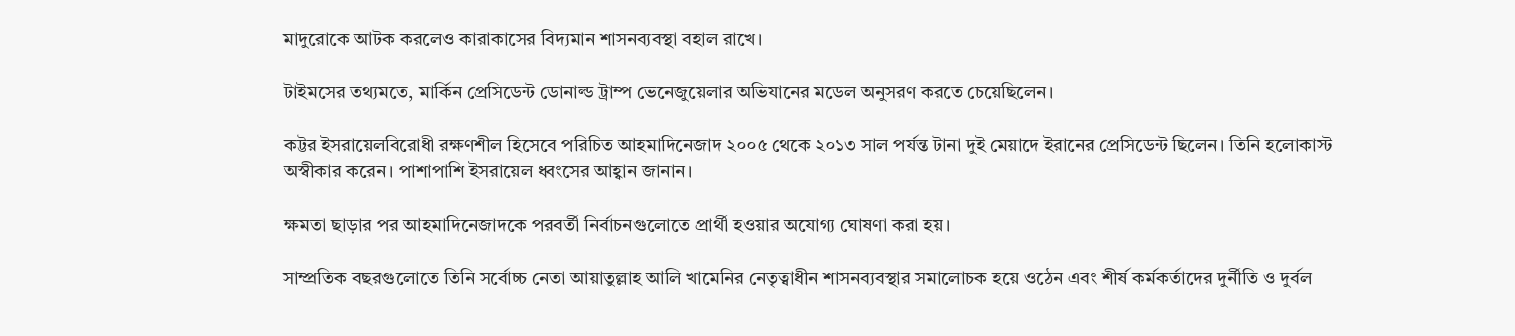মাদুরোকে আটক করলেও কারাকাসের বিদ্যমান শাসনব্যবস্থা বহাল রাখে।

টাইমসের তথ্যমতে, মার্কিন প্রেসিডেন্ট ডোনাল্ড ট্রাম্প ভেনেজুয়েলার অভিযানের মডেল অনুসরণ করতে চেয়েছিলেন।

কট্টর ইসরায়েলবিরোধী রক্ষণশীল হিসেবে পরিচিত আহমাদিনেজাদ ২০০৫ থেকে ২০১৩ সাল পর্যন্ত টানা দুই মেয়াদে ইরানের প্রেসিডেন্ট ছিলেন। তিনি হলোকাস্ট অস্বীকার করেন। পাশাপাশি ইসরায়েল ধ্বংসের আহ্বান জানান।

ক্ষমতা ছাড়ার পর আহমাদিনেজাদকে পরবর্তী নির্বাচনগুলোতে প্রার্থী হওয়ার অযোগ্য ঘোষণা করা হয়।

সাম্প্রতিক বছরগুলোতে তিনি সর্বোচ্চ নেতা আয়াতুল্লাহ আলি খামেনির নেতৃত্বাধীন শাসনব্যবস্থার সমালোচক হয়ে ওঠেন এবং শীর্ষ কর্মকর্তাদের দুর্নীতি ও দুর্বল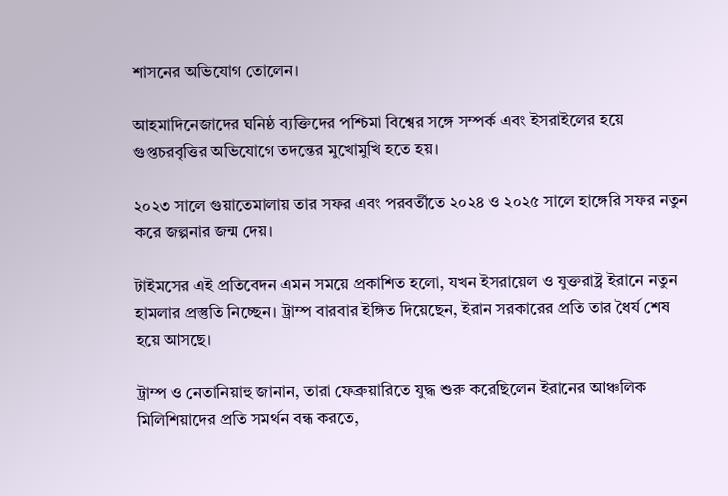শাসনের অভিযোগ তোলেন।

আহমাদিনেজাদের ঘনিষ্ঠ ব্যক্তিদের পশ্চিমা বিশ্বের সঙ্গে সম্পর্ক এবং ইসরাইলের হয়ে গুপ্তচরবৃত্তির অভিযোগে তদন্তের মুখোমুখি হতে হয়।

২০২৩ সালে গুয়াতেমালায় তার সফর এবং পরবর্তীতে ২০২৪ ও ২০২৫ সালে হাঙ্গেরি সফর নতুন করে জল্পনার জন্ম দেয়।

টাইমসের এই প্রতিবেদন এমন সময়ে প্রকাশিত হলো, যখন ইসরায়েল ও যুক্তরাষ্ট্র ইরানে নতুন হামলার প্রস্তুতি নিচ্ছেন। ট্রাম্প বারবার ইঙ্গিত দিয়েছেন, ইরান সরকারের প্রতি তার ধৈর্য শেষ হয়ে আসছে।

ট্রাম্প ও নেতানিয়াহু জানান, তারা ফেব্রুয়ারিতে যুদ্ধ শুরু করেছিলেন ইরানের আঞ্চলিক মিলিশিয়াদের প্রতি সমর্থন বন্ধ করতে,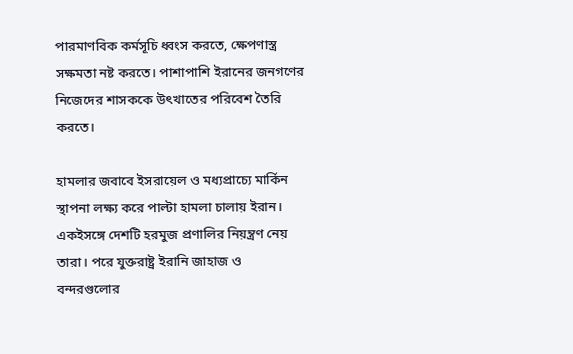পারমাণবিক কর্মসূচি ধ্বংস করতে, ক্ষেপণাস্ত্র সক্ষমতা নষ্ট করতে। পাশাপাশি ইরানের জনগণের নিজেদের শাসককে উৎখাতের পরিবেশ তৈরি করতে।

হামলার জবাবে ইসরায়েল ও মধ্যপ্রাচ্যে মার্কিন স্থাপনা লক্ষ্য করে পাল্টা হামলা চালায় ইরান। একইসঙ্গে দেশটি হরমুজ প্রণালির নিয়ন্ত্রণ নেয় তারা। পরে যুক্তরাষ্ট্র ইরানি জাহাজ ও বন্দরগুলোর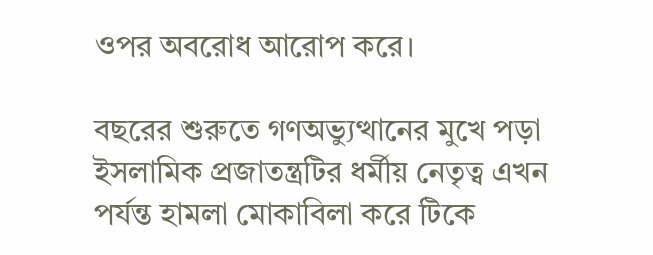ওপর অবরোধ আরোপ করে।

বছরের শুরুতে গণঅভ্যুত্থানের মুখে পড়া ইসলামিক প্রজাতন্ত্রটির ধর্মীয় নেতৃত্ব এখন পর্যন্ত হামলা মোকাবিলা করে টিকে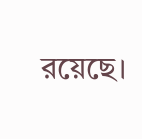রয়েছে।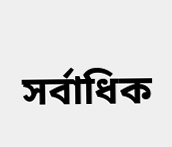সর্বাধিক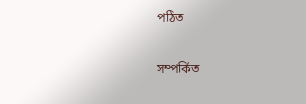পঠিত

সম্পর্কিত